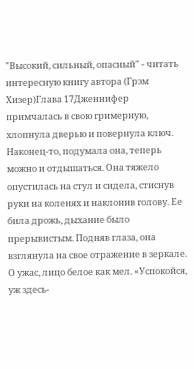"Высокий, сильный, опасный" - читать интересную книгу автора (Грэм Хизер)Глава 17Дженнифер примчалась в свою гримерную, хлопнула дверью и повернула ключ. Наконец-то, подумала она, теперь можно и отдышаться. Она тяжело опустилась на стул и сидела, стиснув руки на коленях и наклонив голову. Ее била дрожь, дыхание было прерывистым. Подняв глаза, она взглянула на свое отражение в зеркале. О ужас, лицо белое как мел. «Успокойся, уж здесь-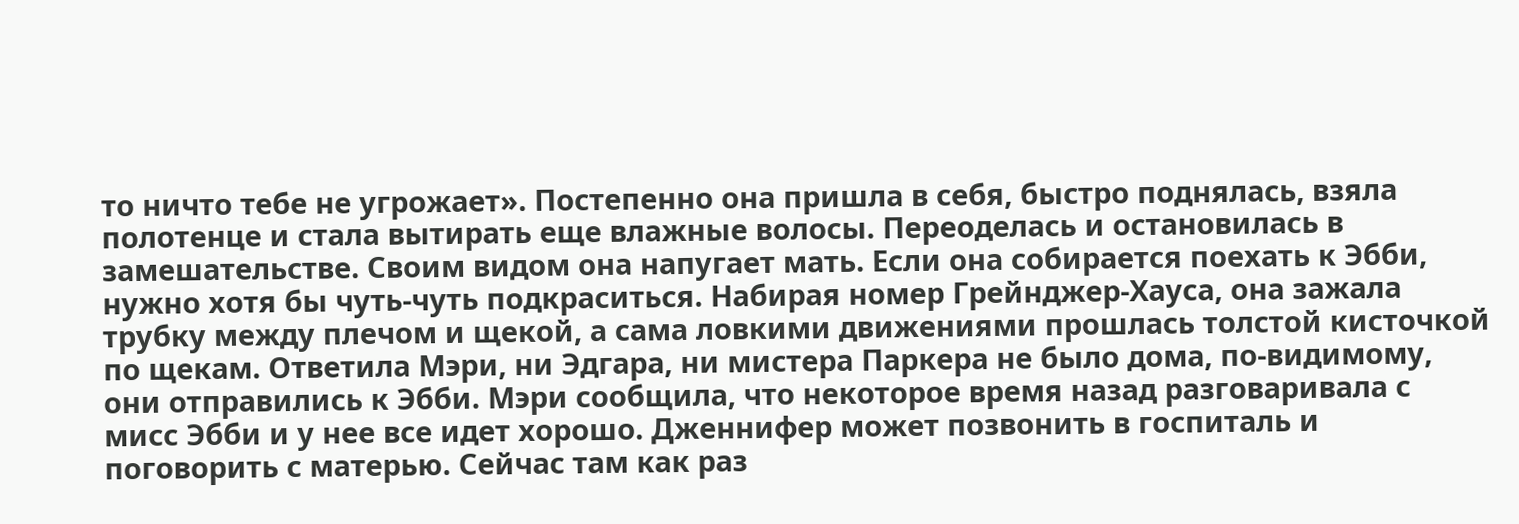то ничто тебе не угрожает». Постепенно она пришла в себя, быстро поднялась, взяла полотенце и стала вытирать еще влажные волосы. Переоделась и остановилась в замешательстве. Своим видом она напугает мать. Если она собирается поехать к Эбби, нужно хотя бы чуть-чуть подкраситься. Набирая номер Грейнджер-Хауса, она зажала трубку между плечом и щекой, а сама ловкими движениями прошлась толстой кисточкой по щекам. Ответила Мэри, ни Эдгара, ни мистера Паркера не было дома, по-видимому, они отправились к Эбби. Мэри сообщила, что некоторое время назад разговаривала с мисс Эбби и у нее все идет хорошо. Дженнифер может позвонить в госпиталь и поговорить с матерью. Сейчас там как раз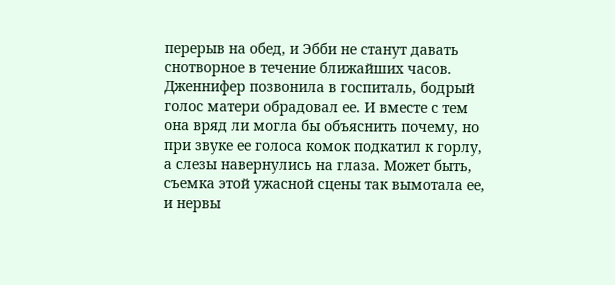перерыв на обед, и Эбби не станут давать снотворное в течение ближайших часов. Дженнифер позвонила в госпиталь, бодрый голос матери обрадовал ее. И вместе с тем она вряд ли могла бы объяснить почему, но при звуке ее голоса комок подкатил к горлу, а слезы навернулись на глаза. Может быть, съемка этой ужасной сцены так вымотала ее, и нервы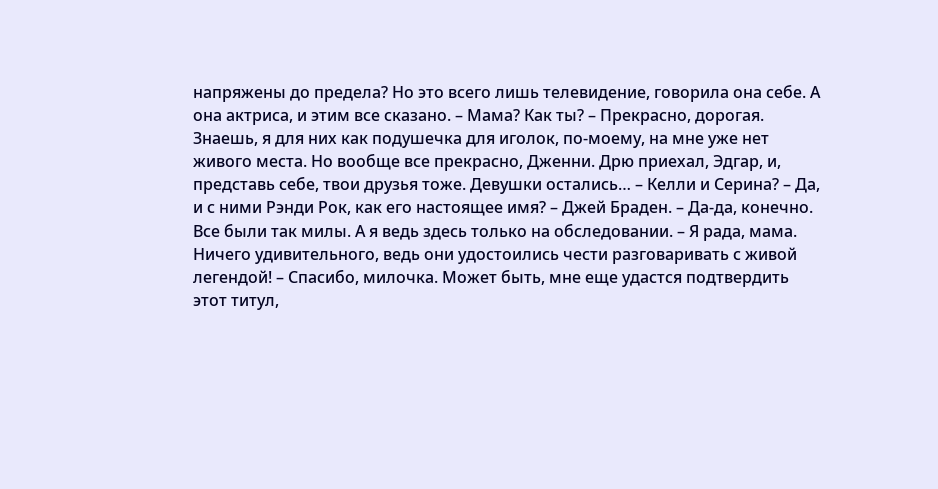напряжены до предела? Но это всего лишь телевидение, говорила она себе. А она актриса, и этим все сказано. – Мама? Как ты? – Прекрасно, дорогая. Знаешь, я для них как подушечка для иголок, по-моему, на мне уже нет живого места. Но вообще все прекрасно, Дженни. Дрю приехал, Эдгар, и, представь себе, твои друзья тоже. Девушки остались… – Келли и Серина? – Да, и с ними Рэнди Рок, как его настоящее имя? – Джей Браден. – Да-да, конечно. Все были так милы. А я ведь здесь только на обследовании. – Я рада, мама. Ничего удивительного, ведь они удостоились чести разговаривать с живой легендой! – Спасибо, милочка. Может быть, мне еще удастся подтвердить этот титул,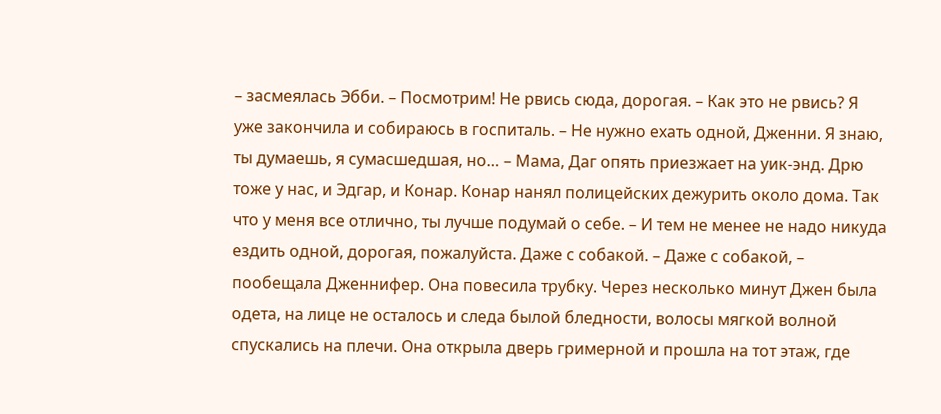– засмеялась Эбби. – Посмотрим! Не рвись сюда, дорогая. – Как это не рвись? Я уже закончила и собираюсь в госпиталь. – Не нужно ехать одной, Дженни. Я знаю, ты думаешь, я сумасшедшая, но… – Мама, Даг опять приезжает на уик-энд. Дрю тоже у нас, и Эдгар, и Конар. Конар нанял полицейских дежурить около дома. Так что у меня все отлично, ты лучше подумай о себе. – И тем не менее не надо никуда ездить одной, дорогая, пожалуйста. Даже с собакой. – Даже с собакой, – пообещала Дженнифер. Она повесила трубку. Через несколько минут Джен была одета, на лице не осталось и следа былой бледности, волосы мягкой волной спускались на плечи. Она открыла дверь гримерной и прошла на тот этаж, где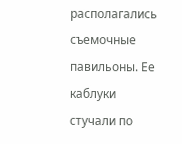располагались съемочные павильоны. Ее каблуки стучали по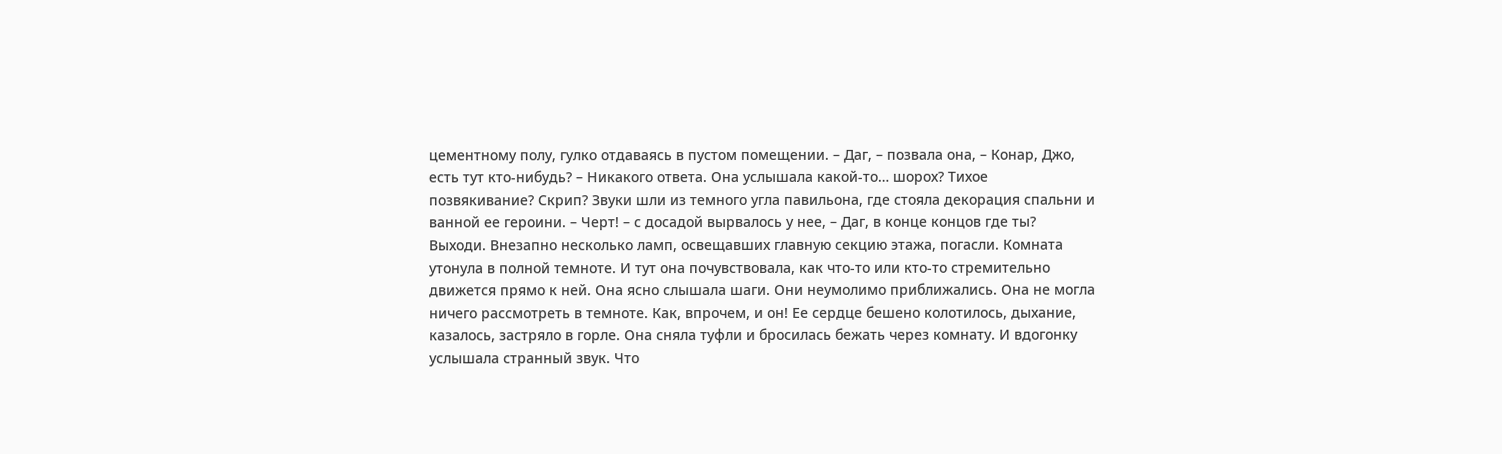цементному полу, гулко отдаваясь в пустом помещении. – Даг, – позвала она, – Конар, Джо, есть тут кто-нибудь? – Никакого ответа. Она услышала какой-то… шорох? Тихое позвякивание? Скрип? Звуки шли из темного угла павильона, где стояла декорация спальни и ванной ее героини. – Черт! – с досадой вырвалось у нее, – Даг, в конце концов где ты? Выходи. Внезапно несколько ламп, освещавших главную секцию этажа, погасли. Комната утонула в полной темноте. И тут она почувствовала, как что-то или кто-то стремительно движется прямо к ней. Она ясно слышала шаги. Они неумолимо приближались. Она не могла ничего рассмотреть в темноте. Как, впрочем, и он! Ее сердце бешено колотилось, дыхание, казалось, застряло в горле. Она сняла туфли и бросилась бежать через комнату. И вдогонку услышала странный звук. Что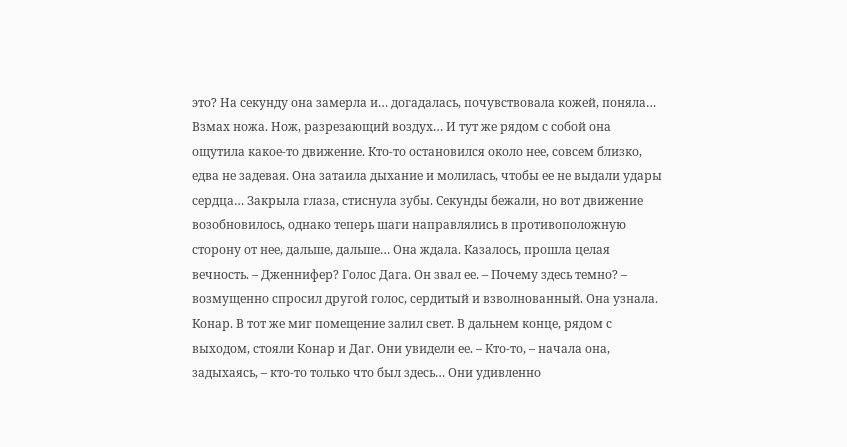это? На секунду она замерла и… догадалась, почувствовала кожей, поняла… Взмах ножа. Нож, разрезающий воздух… И тут же рядом с собой она ощутила какое-то движение. Кто-то остановился около нее, совсем близко, едва не задевая. Она затаила дыхание и молилась, чтобы ее не выдали удары сердца… Закрыла глаза, стиснула зубы. Секунды бежали, но вот движение возобновилось, однако теперь шаги направлялись в противоположную сторону от нее, дальше, дальше… Она ждала. Казалось, прошла целая вечность. – Дженнифер? Голос Дага. Он звал ее. – Почему здесь темно? – возмущенно спросил другой голос, сердитый и взволнованный. Она узнала. Конар. В тот же миг помещение залил свет. В дальнем конце, рядом с выходом, стояли Конар и Даг. Они увидели ее. – Кто-то, – начала она, задыхаясь, – кто-то только что был здесь… Они удивленно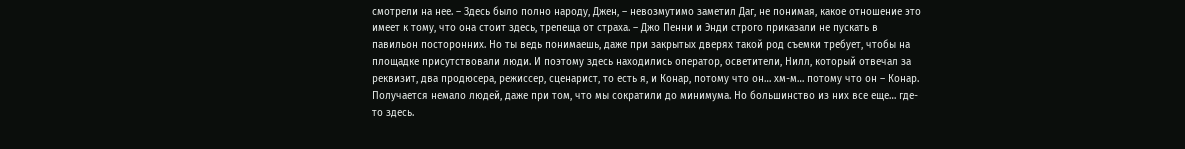смотрели на нее. – Здесь было полно народу, Джен, – невозмутимо заметил Даг, не понимая, какое отношение это имеет к тому, что она стоит здесь, трепеща от страха. – Джо Пенни и Энди строго приказали не пускать в павильон посторонних. Но ты ведь понимаешь, даже при закрытых дверях такой род съемки требует, чтобы на площадке присутствовали люди. И поэтому здесь находились оператор, осветители, Нилл, который отвечал за реквизит, два продюсера, режиссер, сценарист, то есть я, и Конар, потому что он… хм-м… потому что он – Конар. Получается немало людей, даже при том, что мы сократили до минимума. Но большинство из них все еще… где-то здесь.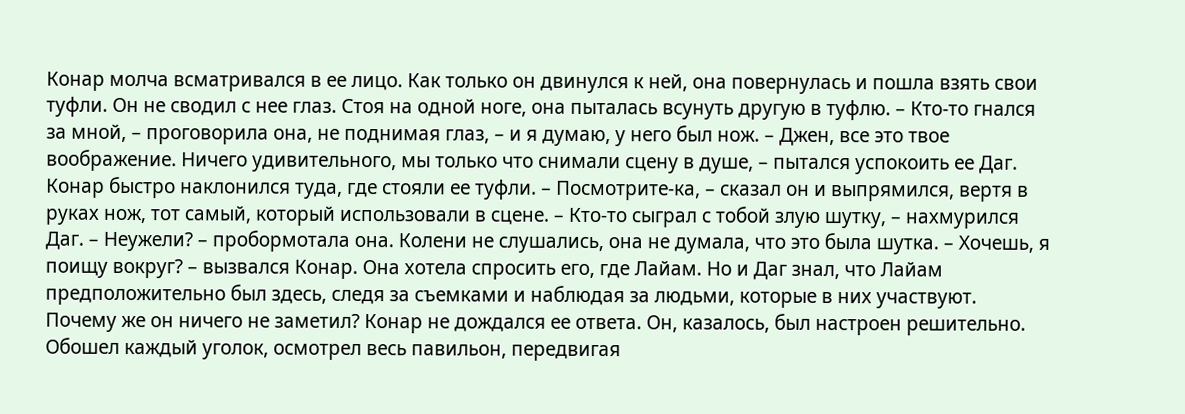Конар молча всматривался в ее лицо. Как только он двинулся к ней, она повернулась и пошла взять свои туфли. Он не сводил с нее глаз. Стоя на одной ноге, она пыталась всунуть другую в туфлю. – Кто-то гнался за мной, – проговорила она, не поднимая глаз, – и я думаю, у него был нож. – Джен, все это твое воображение. Ничего удивительного, мы только что снимали сцену в душе, – пытался успокоить ее Даг. Конар быстро наклонился туда, где стояли ее туфли. – Посмотрите-ка, – сказал он и выпрямился, вертя в руках нож, тот самый, который использовали в сцене. – Кто-то сыграл с тобой злую шутку, – нахмурился Даг. – Неужели? – пробормотала она. Колени не слушались, она не думала, что это была шутка. – Хочешь, я поищу вокруг? – вызвался Конар. Она хотела спросить его, где Лайам. Но и Даг знал, что Лайам предположительно был здесь, следя за съемками и наблюдая за людьми, которые в них участвуют. Почему же он ничего не заметил? Конар не дождался ее ответа. Он, казалось, был настроен решительно. Обошел каждый уголок, осмотрел весь павильон, передвигая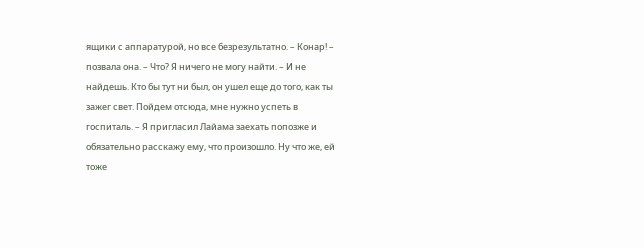ящики с аппаратурой, но все безрезультатно. – Конар! – позвала она. – Что? Я ничего не могу найти. – И не найдешь. Кто бы тут ни был, он ушел еще до того, как ты зажег свет. Пойдем отсюда, мне нужно успеть в госпиталь. – Я пригласил Лайама заехать попозже и обязательно расскажу ему, что произошло. Ну что же, ей тоже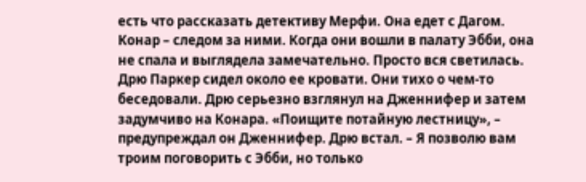есть что рассказать детективу Мерфи. Она едет с Дагом. Конар – следом за ними. Когда они вошли в палату Эбби, она не спала и выглядела замечательно. Просто вся светилась. Дрю Паркер сидел около ее кровати. Они тихо о чем-то беседовали. Дрю серьезно взглянул на Дженнифер и затем задумчиво на Конара. «Поищите потайную лестницу», – предупреждал он Дженнифер. Дрю встал. – Я позволю вам троим поговорить с Эбби, но только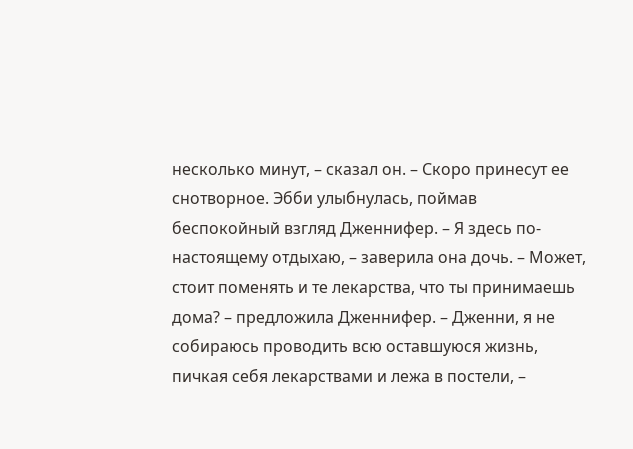несколько минут, – сказал он. – Скоро принесут ее снотворное. Эбби улыбнулась, поймав беспокойный взгляд Дженнифер. – Я здесь по-настоящему отдыхаю, – заверила она дочь. – Может, стоит поменять и те лекарства, что ты принимаешь дома? – предложила Дженнифер. – Дженни, я не собираюсь проводить всю оставшуюся жизнь, пичкая себя лекарствами и лежа в постели, –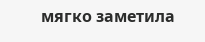мягко заметила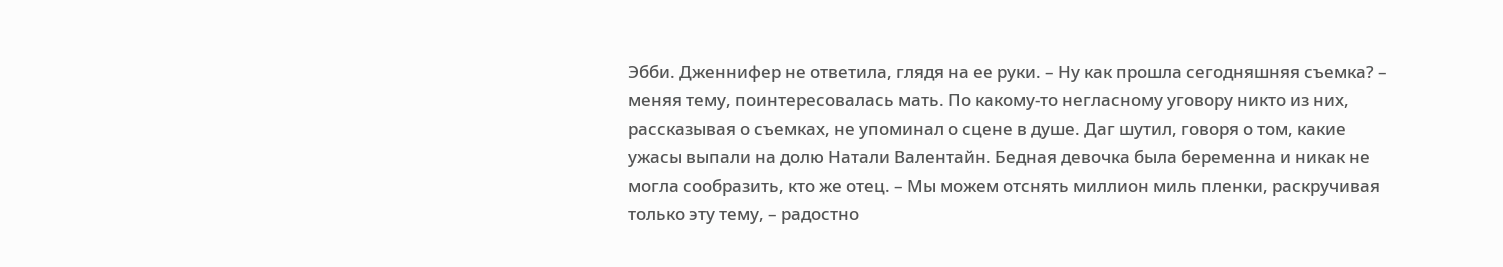Эбби. Дженнифер не ответила, глядя на ее руки. – Ну как прошла сегодняшняя съемка? – меняя тему, поинтересовалась мать. По какому-то негласному уговору никто из них, рассказывая о съемках, не упоминал о сцене в душе. Даг шутил, говоря о том, какие ужасы выпали на долю Натали Валентайн. Бедная девочка была беременна и никак не могла сообразить, кто же отец. – Мы можем отснять миллион миль пленки, раскручивая только эту тему, – радостно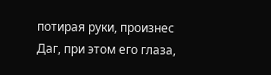потирая руки, произнес Даг, при этом его глаза,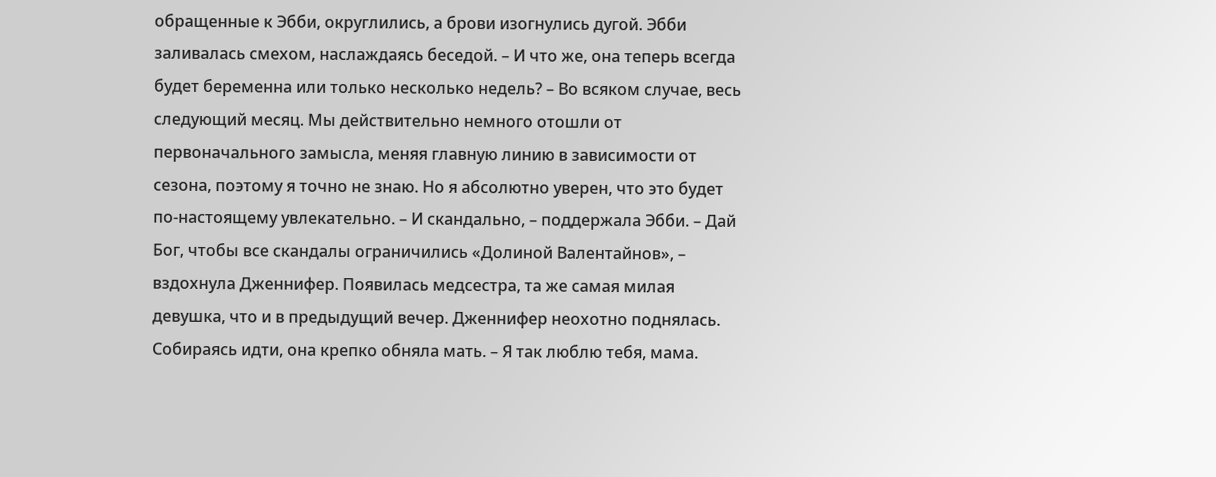обращенные к Эбби, округлились, а брови изогнулись дугой. Эбби заливалась смехом, наслаждаясь беседой. – И что же, она теперь всегда будет беременна или только несколько недель? – Во всяком случае, весь следующий месяц. Мы действительно немного отошли от первоначального замысла, меняя главную линию в зависимости от сезона, поэтому я точно не знаю. Но я абсолютно уверен, что это будет по-настоящему увлекательно. – И скандально, – поддержала Эбби. – Дай Бог, чтобы все скандалы ограничились «Долиной Валентайнов», – вздохнула Дженнифер. Появилась медсестра, та же самая милая девушка, что и в предыдущий вечер. Дженнифер неохотно поднялась. Собираясь идти, она крепко обняла мать. – Я так люблю тебя, мама.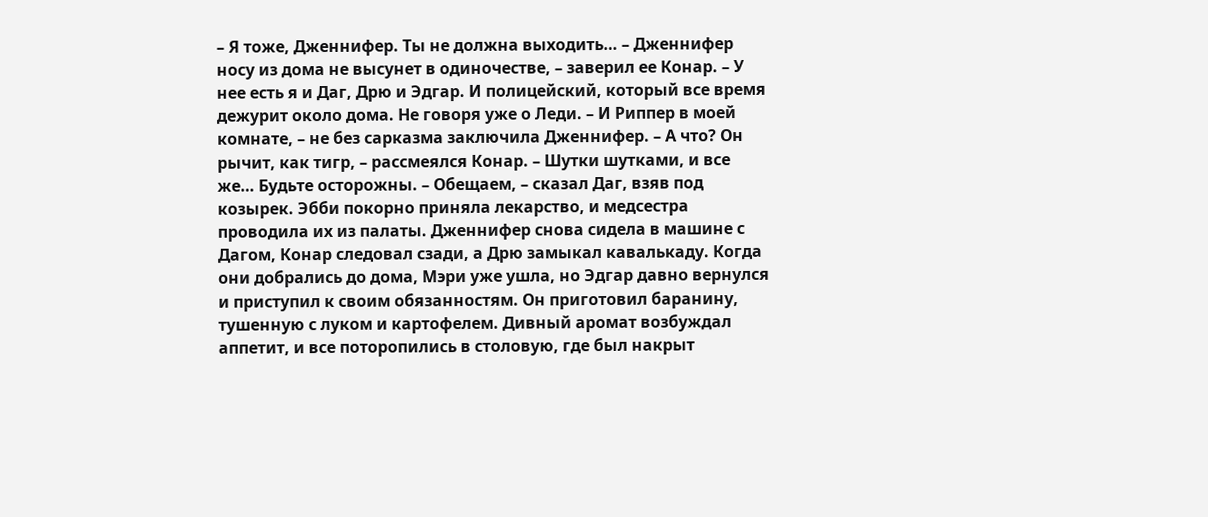– Я тоже, Дженнифер. Ты не должна выходить… – Дженнифер носу из дома не высунет в одиночестве, – заверил ее Конар. – У нее есть я и Даг, Дрю и Эдгар. И полицейский, который все время дежурит около дома. Не говоря уже о Леди. – И Риппер в моей комнате, – не без сарказма заключила Дженнифер. – А что? Он рычит, как тигр, – рассмеялся Конар. – Шутки шутками, и все же… Будьте осторожны. – Обещаем, – сказал Даг, взяв под козырек. Эбби покорно приняла лекарство, и медсестра проводила их из палаты. Дженнифер снова сидела в машине с Дагом, Конар следовал сзади, а Дрю замыкал кавалькаду. Когда они добрались до дома, Мэри уже ушла, но Эдгар давно вернулся и приступил к своим обязанностям. Он приготовил баранину, тушенную с луком и картофелем. Дивный аромат возбуждал аппетит, и все поторопились в столовую, где был накрыт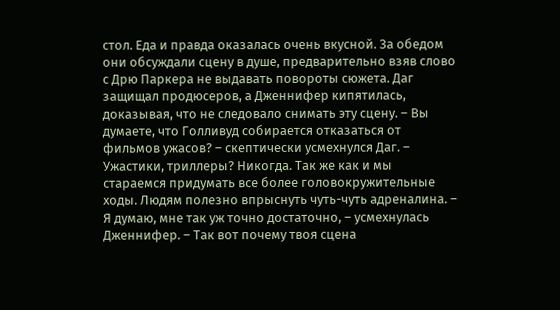стол. Еда и правда оказалась очень вкусной. За обедом они обсуждали сцену в душе, предварительно взяв слово с Дрю Паркера не выдавать повороты сюжета. Даг защищал продюсеров, а Дженнифер кипятилась, доказывая, что не следовало снимать эту сцену. – Вы думаете, что Голливуд собирается отказаться от фильмов ужасов? – скептически усмехнулся Даг. – Ужастики, триллеры? Никогда. Так же как и мы стараемся придумать все более головокружительные ходы. Людям полезно впрыснуть чуть-чуть адреналина. – Я думаю, мне так уж точно достаточно, – усмехнулась Дженнифер. – Так вот почему твоя сцена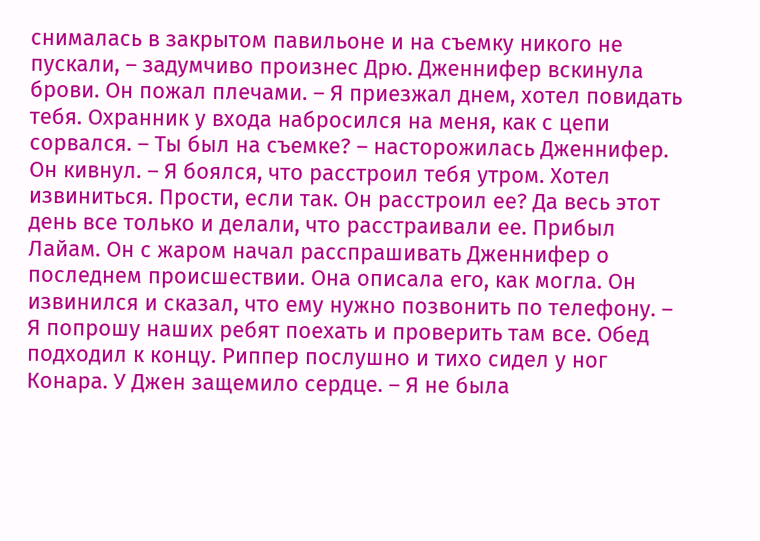снималась в закрытом павильоне и на съемку никого не пускали, – задумчиво произнес Дрю. Дженнифер вскинула брови. Он пожал плечами. – Я приезжал днем, хотел повидать тебя. Охранник у входа набросился на меня, как с цепи сорвался. – Ты был на съемке? – насторожилась Дженнифер. Он кивнул. – Я боялся, что расстроил тебя утром. Хотел извиниться. Прости, если так. Он расстроил ее? Да весь этот день все только и делали, что расстраивали ее. Прибыл Лайам. Он с жаром начал расспрашивать Дженнифер о последнем происшествии. Она описала его, как могла. Он извинился и сказал, что ему нужно позвонить по телефону. – Я попрошу наших ребят поехать и проверить там все. Обед подходил к концу. Риппер послушно и тихо сидел у ног Конара. У Джен защемило сердце. – Я не была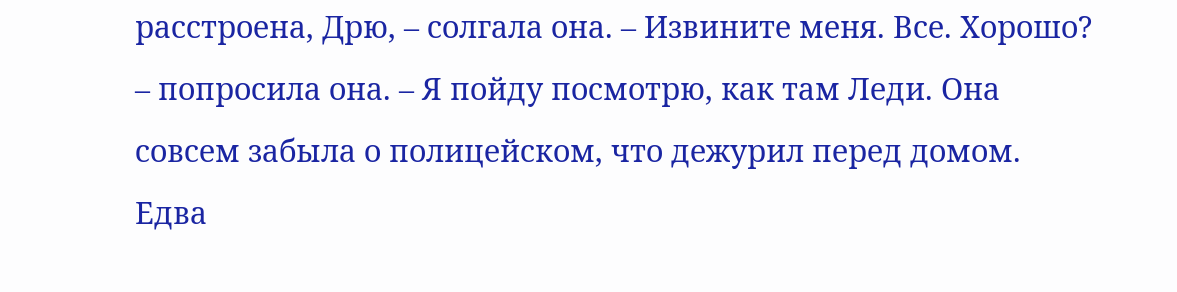расстроена, Дрю, – солгала она. – Извините меня. Все. Хорошо? – попросила она. – Я пойду посмотрю, как там Леди. Она совсем забыла о полицейском, что дежурил перед домом. Едва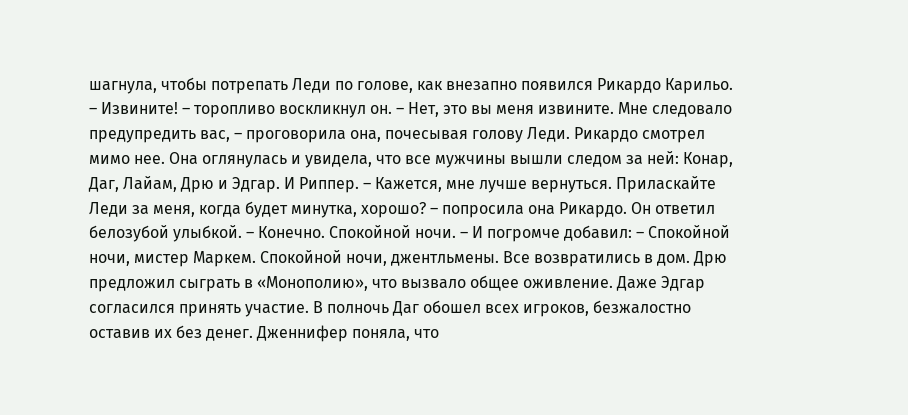шагнула, чтобы потрепать Леди по голове, как внезапно появился Рикардо Карильо. – Извините! – торопливо воскликнул он. – Нет, это вы меня извините. Мне следовало предупредить вас, – проговорила она, почесывая голову Леди. Рикардо смотрел мимо нее. Она оглянулась и увидела, что все мужчины вышли следом за ней: Конар, Даг, Лайам, Дрю и Эдгар. И Риппер. – Кажется, мне лучше вернуться. Приласкайте Леди за меня, когда будет минутка, хорошо? – попросила она Рикардо. Он ответил белозубой улыбкой. – Конечно. Спокойной ночи. – И погромче добавил: – Спокойной ночи, мистер Маркем. Спокойной ночи, джентльмены. Все возвратились в дом. Дрю предложил сыграть в «Монополию», что вызвало общее оживление. Даже Эдгар согласился принять участие. В полночь Даг обошел всех игроков, безжалостно оставив их без денег. Дженнифер поняла, что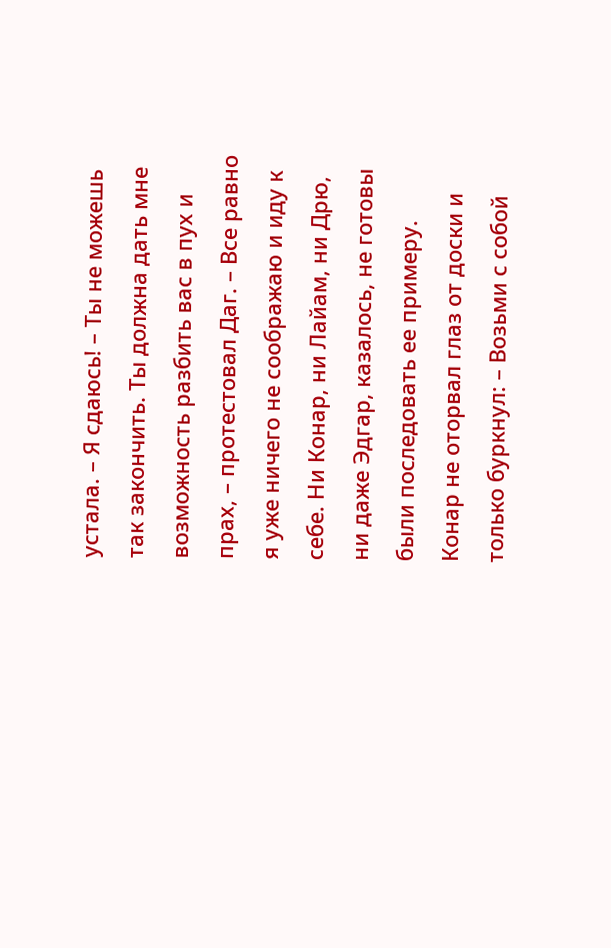устала. – Я сдаюсь! – Ты не можешь так закончить. Ты должна дать мне возможность разбить вас в пух и прах, – протестовал Даг. – Все равно я уже ничего не соображаю и иду к себе. Ни Конар, ни Лайам, ни Дрю, ни даже Эдгар, казалось, не готовы были последовать ее примеру. Конар не оторвал глаз от доски и только буркнул: – Возьми с собой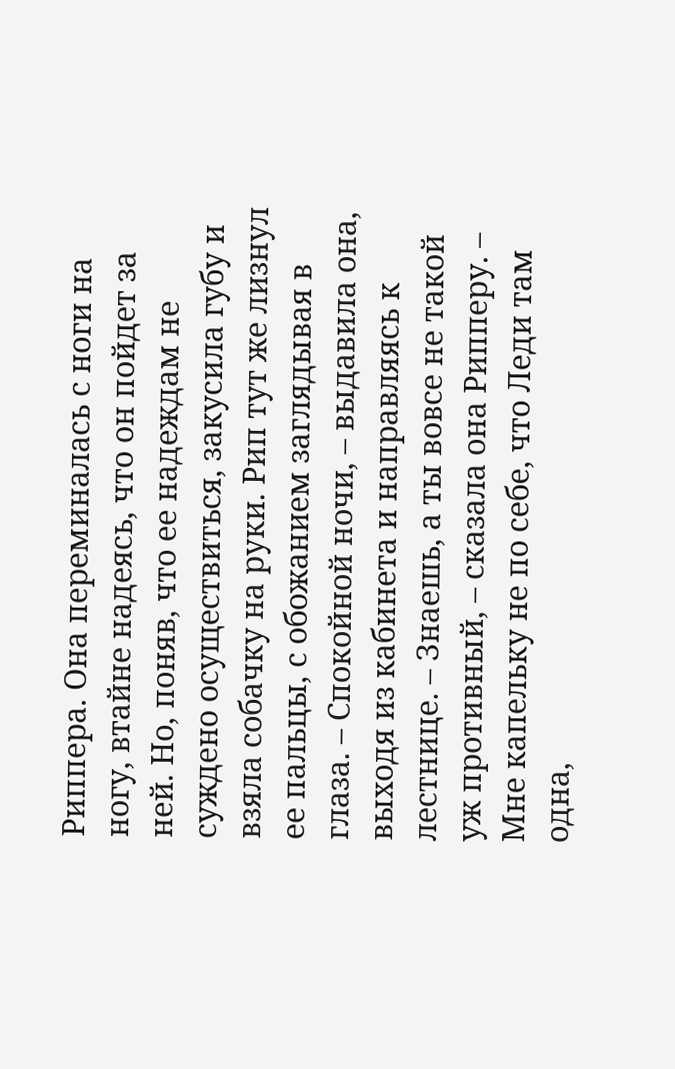Риппера. Она переминалась с ноги на ногу, втайне надеясь, что он пойдет за ней. Но, поняв, что ее надеждам не суждено осуществиться, закусила губу и взяла собачку на руки. Рип тут же лизнул ее пальцы, с обожанием заглядывая в глаза. – Спокойной ночи, – выдавила она, выходя из кабинета и направляясь к лестнице. – Знаешь, а ты вовсе не такой уж противный, – сказала она Рипперу. – Мне капельку не по себе, что Леди там одна,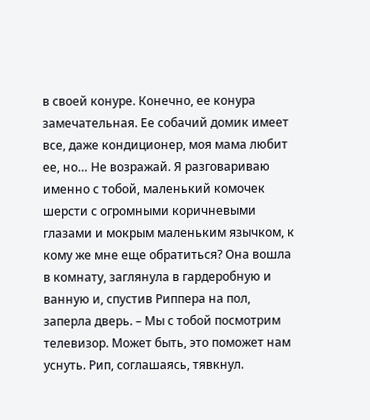в своей конуре. Конечно, ее конура замечательная. Ее собачий домик имеет все, даже кондиционер, моя мама любит ее, но… Не возражай. Я разговариваю именно с тобой, маленький комочек шерсти с огромными коричневыми глазами и мокрым маленьким язычком, к кому же мне еще обратиться? Она вошла в комнату, заглянула в гардеробную и ванную и, спустив Риппера на пол, заперла дверь. – Мы с тобой посмотрим телевизор. Может быть, это поможет нам уснуть. Рип, соглашаясь, тявкнул.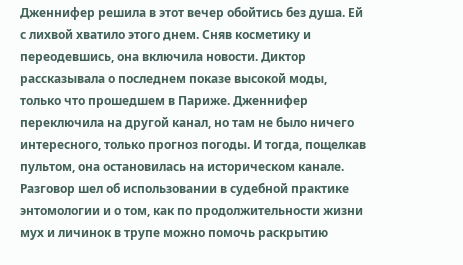Дженнифер решила в этот вечер обойтись без душа. Ей с лихвой хватило этого днем. Сняв косметику и переодевшись, она включила новости. Диктор рассказывала о последнем показе высокой моды, только что прошедшем в Париже. Дженнифер переключила на другой канал, но там не было ничего интересного, только прогноз погоды. И тогда, пощелкав пультом, она остановилась на историческом канале. Разговор шел об использовании в судебной практике энтомологии и о том, как по продолжительности жизни мух и личинок в трупе можно помочь раскрытию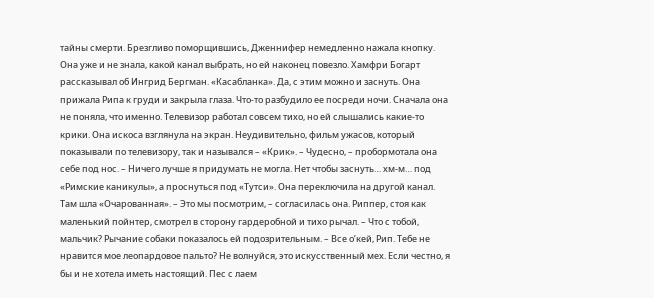тайны смерти. Брезгливо поморщившись, Дженнифер немедленно нажала кнопку. Она уже и не знала, какой канал выбрать, но ей наконец повезло. Хамфри Богарт рассказывал об Ингрид Бергман. «Касабланка». Да, с этим можно и заснуть. Она прижала Рипа к груди и закрыла глаза. Что-то разбудило ее посреди ночи. Сначала она не поняла, что именно. Телевизор работал совсем тихо, но ей слышались какие-то крики. Она искоса взглянула на экран. Неудивительно, фильм ужасов, который показывали по телевизору, так и назывался – «Крик». – Чудесно, – пробормотала она себе под нос. – Ничего лучше я придумать не могла. Нет чтобы заснуть… хм-м… под «Римские каникулы», а проснуться под «Тутси». Она переключила на другой канал. Там шла «Очарованная». – Это мы посмотрим, – согласилась она. Риппер, стоя как маленький пойнтер, смотрел в сторону гардеробной и тихо рычал. – Что с тобой, мальчик? Рычание собаки показалось ей подозрительным. – Все о’кей, Рип. Тебе не нравится мое леопардовое пальто? Не волнуйся, это искусственный мех. Если честно, я бы и не хотела иметь настоящий. Пес с лаем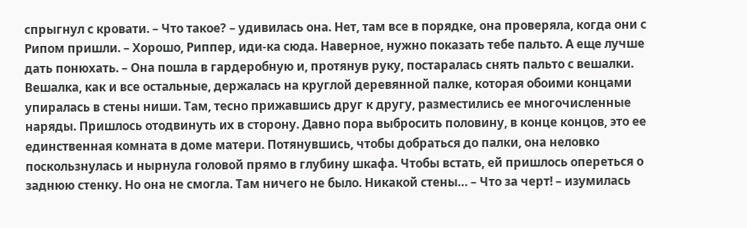спрыгнул с кровати. – Что такое? – удивилась она. Нет, там все в порядке, она проверяла, когда они с Рипом пришли. – Хорошо, Риппер, иди-ка сюда. Наверное, нужно показать тебе пальто. А еще лучше дать понюхать. – Она пошла в гардеробную и, протянув руку, постаралась снять пальто с вешалки. Вешалка, как и все остальные, держалась на круглой деревянной палке, которая обоими концами упиралась в стены ниши. Там, тесно прижавшись друг к другу, разместились ее многочисленные наряды. Пришлось отодвинуть их в сторону. Давно пора выбросить половину, в конце концов, это ее единственная комната в доме матери. Потянувшись, чтобы добраться до палки, она неловко поскользнулась и нырнула головой прямо в глубину шкафа. Чтобы встать, ей пришлось опереться о заднюю стенку. Но она не смогла. Там ничего не было. Никакой стены… – Что за черт! – изумилась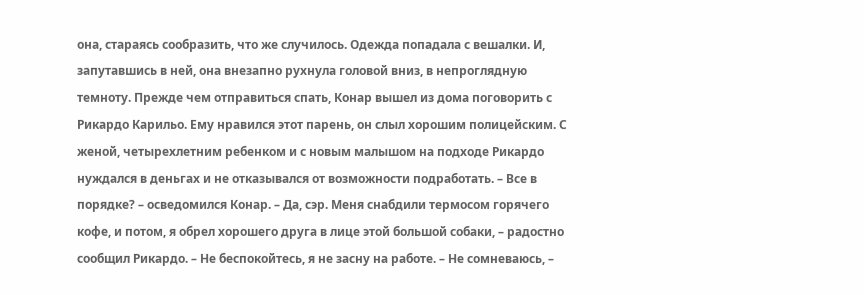она, стараясь сообразить, что же случилось. Одежда попадала с вешалки. И, запутавшись в ней, она внезапно рухнула головой вниз, в непроглядную темноту. Прежде чем отправиться спать, Конар вышел из дома поговорить с Рикардо Карильо. Ему нравился этот парень, он слыл хорошим полицейским. С женой, четырехлетним ребенком и с новым малышом на подходе Рикардо нуждался в деньгах и не отказывался от возможности подработать. – Все в порядке? – осведомился Конар. – Да, сэр. Меня снабдили термосом горячего кофе, и потом, я обрел хорошего друга в лице этой большой собаки, – радостно сообщил Рикардо. – Не беспокойтесь, я не засну на работе. – Не сомневаюсь, –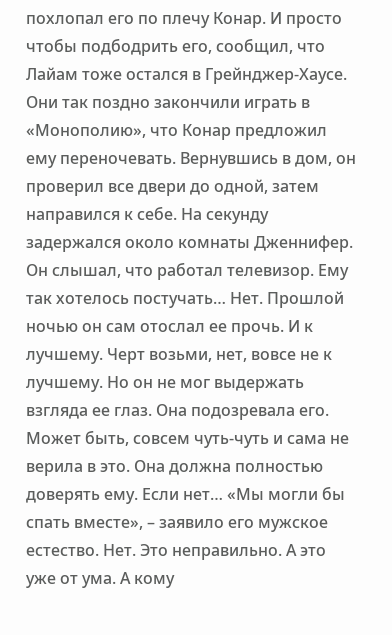похлопал его по плечу Конар. И просто чтобы подбодрить его, сообщил, что Лайам тоже остался в Грейнджер-Хаусе. Они так поздно закончили играть в «Монополию», что Конар предложил ему переночевать. Вернувшись в дом, он проверил все двери до одной, затем направился к себе. На секунду задержался около комнаты Дженнифер. Он слышал, что работал телевизор. Ему так хотелось постучать… Нет. Прошлой ночью он сам отослал ее прочь. И к лучшему. Черт возьми, нет, вовсе не к лучшему. Но он не мог выдержать взгляда ее глаз. Она подозревала его. Может быть, совсем чуть-чуть и сама не верила в это. Она должна полностью доверять ему. Если нет… «Мы могли бы спать вместе», – заявило его мужское естество. Нет. Это неправильно. А это уже от ума. А кому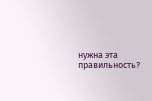нужна эта правильность?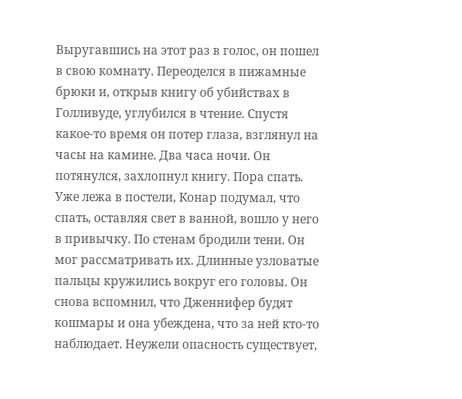Выругавшись на этот раз в голос, он пошел в свою комнату. Переоделся в пижамные брюки и, открыв книгу об убийствах в Голливуде, углубился в чтение. Спустя какое-то время он потер глаза, взглянул на часы на камине. Два часа ночи. Он потянулся, захлопнул книгу. Пора спать. Уже лежа в постели, Конар подумал, что спать, оставляя свет в ванной, вошло у него в привычку. По стенам бродили тени. Он мог рассматривать их. Длинные узловатые пальцы кружились вокруг его головы. Он снова вспомнил, что Дженнифер будят кошмары и она убеждена, что за ней кто-то наблюдает. Неужели опасность существует,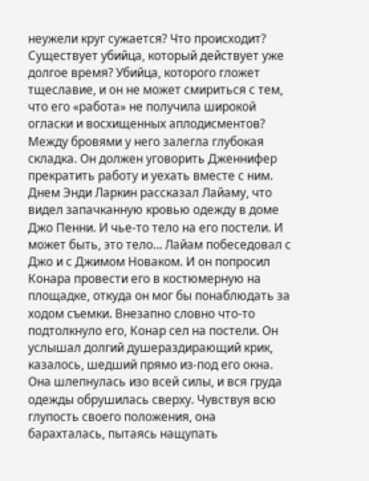неужели круг сужается? Что происходит? Существует убийца, который действует уже долгое время? Убийца, которого гложет тщеславие, и он не может смириться с тем, что его «работа» не получила широкой огласки и восхищенных аплодисментов? Между бровями у него залегла глубокая складка. Он должен уговорить Дженнифер прекратить работу и уехать вместе с ним. Днем Энди Ларкин рассказал Лайаму, что видел запачканную кровью одежду в доме Джо Пенни. И чье-то тело на его постели. И может быть, это тело… Лайам побеседовал с Джо и с Джимом Новаком. И он попросил Конара провести его в костюмерную на площадке, откуда он мог бы понаблюдать за ходом съемки. Внезапно словно что-то подтолкнуло его, Конар сел на постели. Он услышал долгий душераздирающий крик, казалось, шедший прямо из-под его окна. Она шлепнулась изо всей силы, и вся груда одежды обрушилась сверху. Чувствуя всю глупость своего положения, она барахталась, пытаясь нащупать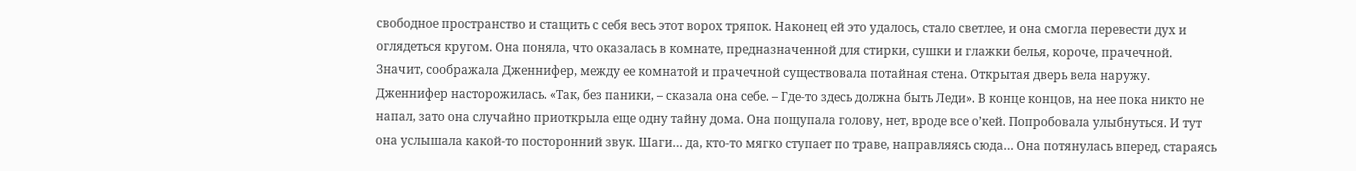свободное пространство и стащить с себя весь этот ворох тряпок. Наконец ей это удалось, стало светлее, и она смогла перевести дух и оглядеться кругом. Она поняла, что оказалась в комнате, предназначенной для стирки, сушки и глажки белья, короче, прачечной. Значит, соображала Дженнифер, между ее комнатой и прачечной существовала потайная стена. Открытая дверь вела наружу. Дженнифер насторожилась. «Так, без паники, – сказала она себе. – Где-то здесь должна быть Леди». В конце концов, на нее пока никто не напал, зато она случайно приоткрыла еще одну тайну дома. Она пощупала голову, нет, вроде все о’кей. Попробовала улыбнуться. И тут она услышала какой-то посторонний звук. Шаги… да, кто-то мягко ступает по траве, направляясь сюда… Она потянулась вперед, стараясь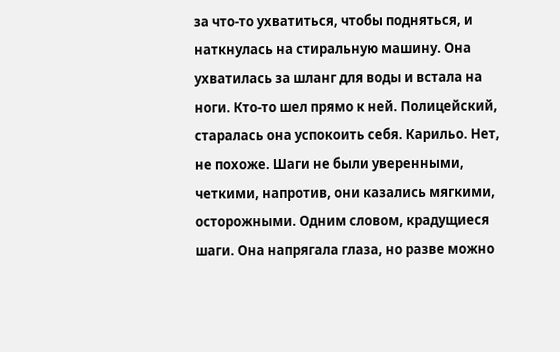за что-то ухватиться, чтобы подняться, и наткнулась на стиральную машину. Она ухватилась за шланг для воды и встала на ноги. Кто-то шел прямо к ней. Полицейский, старалась она успокоить себя. Карильо. Нет, не похоже. Шаги не были уверенными, четкими, напротив, они казались мягкими, осторожными. Одним словом, крадущиеся шаги. Она напрягала глаза, но разве можно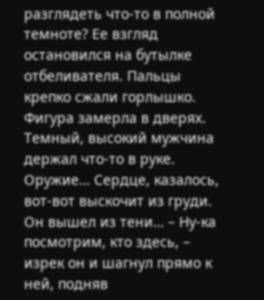разглядеть что-то в полной темноте? Ее взгляд остановился на бутылке отбеливателя. Пальцы крепко сжали горлышко. Фигура замерла в дверях. Темный, высокий мужчина держал что-то в руке. Оружие… Сердце, казалось, вот-вот выскочит из груди. Он вышел из тени… – Ну-ка посмотрим, кто здесь, – изрек он и шагнул прямо к ней, подняв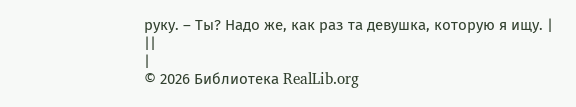руку. – Ты? Надо же, как раз та девушка, которую я ищу. |
||
|
© 2026 Библиотека RealLib.org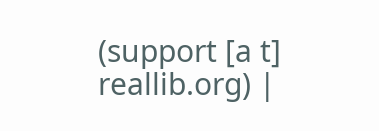(support [a t] reallib.org) |